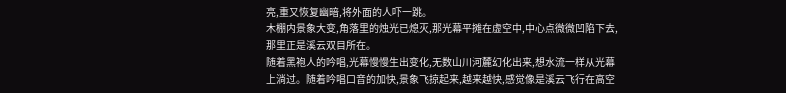亮,重又恢复幽暗,将外面的人吓一跳。
木棚内景象大变,角落里的烛光已熄灭,那光幕平摊在虚空中,中心点微微凹陷下去,那里正是溪云双目所在。
随着黑袍人的吟唱,光幕慢慢生出变化,无数山川河麓幻化出来,想水流一样从光幕上淌过。随着吟唱口音的加快,景象飞掠起来,越来越快,感觉像是溪云飞行在高空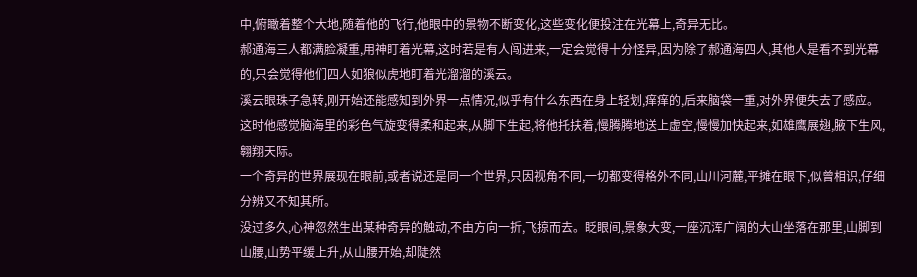中,俯瞰着整个大地,随着他的飞行,他眼中的景物不断变化,这些变化便投注在光幕上,奇异无比。
郝通海三人都满脸凝重,用神盯着光幕,这时若是有人闯进来,一定会觉得十分怪异,因为除了郝通海四人,其他人是看不到光幕的,只会觉得他们四人如狼似虎地盯着光溜溜的溪云。
溪云眼珠子急转,刚开始还能感知到外界一点情况,似乎有什么东西在身上轻划,痒痒的,后来脑袋一重,对外界便失去了感应。
这时他感觉脑海里的彩色气旋变得柔和起来,从脚下生起,将他托扶着,慢腾腾地送上虚空,慢慢加快起来,如雄鹰展翅,腋下生风,翱翔天际。
一个奇异的世界展现在眼前,或者说还是同一个世界,只因视角不同,一切都变得格外不同,山川河麓,平摊在眼下,似曾相识,仔细分辨又不知其所。
没过多久,心神忽然生出某种奇异的触动,不由方向一折,飞掠而去。眨眼间,景象大变,一座沉浑广阔的大山坐落在那里,山脚到山腰,山势平缓上升,从山腰开始,却陡然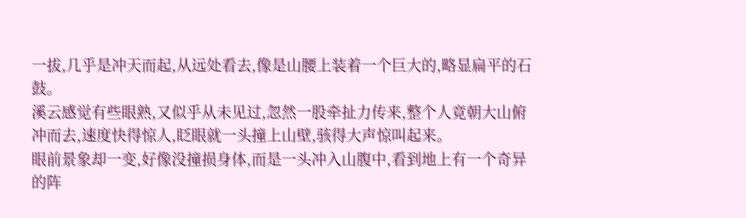一拔,几乎是冲天而起,从远处看去,像是山腰上装着一个巨大的,略显扁平的石鼓。
溪云感觉有些眼熟,又似乎从未见过,忽然一股牵扯力传来,整个人竟朝大山俯冲而去,速度快得惊人,眨眼就一头撞上山壁,骇得大声惊叫起来。
眼前景象却一变,好像没撞损身体,而是一头冲入山腹中,看到地上有一个奇异的阵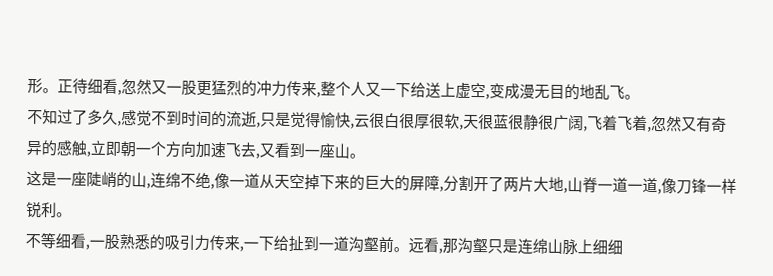形。正待细看,忽然又一股更猛烈的冲力传来,整个人又一下给送上虚空,变成漫无目的地乱飞。
不知过了多久,感觉不到时间的流逝,只是觉得愉快,云很白很厚很软,天很蓝很静很广阔,飞着飞着,忽然又有奇异的感触,立即朝一个方向加速飞去,又看到一座山。
这是一座陡峭的山,连绵不绝,像一道从天空掉下来的巨大的屏障,分割开了两片大地,山脊一道一道,像刀锋一样锐利。
不等细看,一股熟悉的吸引力传来,一下给扯到一道沟壑前。远看,那沟壑只是连绵山脉上细细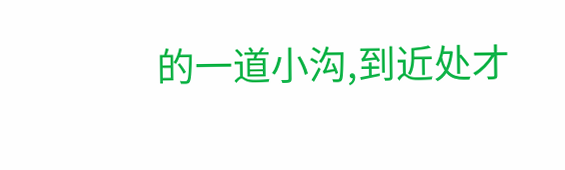的一道小沟,到近处才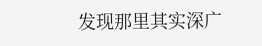发现那里其实深广